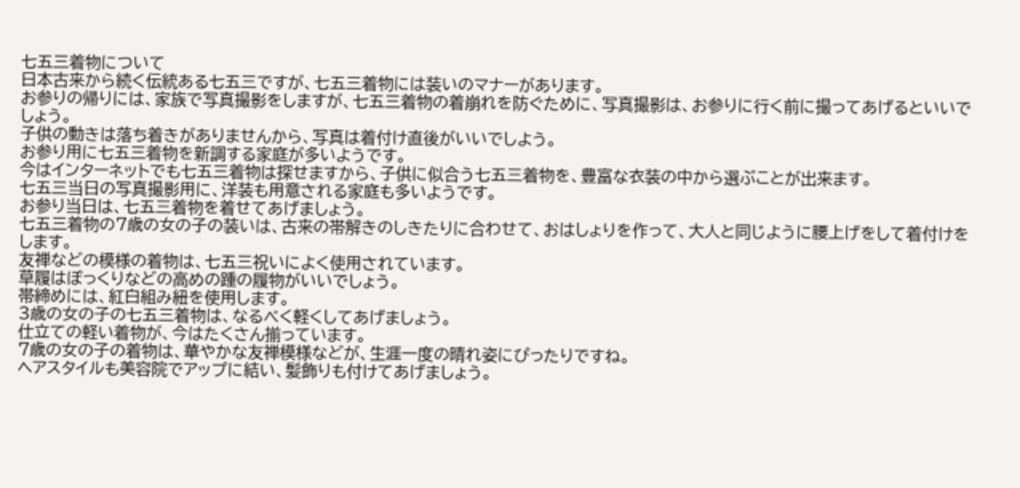七五三着物について
日本古来から続く伝統ある七五三ですが、七五三着物には装いのマナーがあります。
お参りの帰りには、家族で写真撮影をしますが、七五三着物の着崩れを防ぐために、写真撮影は、お参りに行く前に撮ってあげるといいでしょう。
子供の動きは落ち着きがありませんから、写真は着付け直後がいいでしよう。
お参り用に七五三着物を新調する家庭が多いようです。
今はインターネットでも七五三着物は探せますから、子供に似合う七五三着物を、豊富な衣装の中から選ぶことが出来ます。
七五三当日の写真撮影用に、洋装も用意される家庭も多いようです。
お参り当日は、七五三着物を着せてあげましょう。
七五三着物の7歳の女の子の装いは、古来の帯解きのしきたりに合わせて、おはしょりを作って、大人と同じように腰上げをして着付けをします。
友禅などの模様の着物は、七五三祝いによく使用されています。
草履はぽっくりなどの高めの踵の履物がいいでしょう。
帯締めには、紅白組み紐を使用します。
3歳の女の子の七五三着物は、なるべく軽くしてあげましょう。
仕立ての軽い着物が、今はたくさん揃っています。
7歳の女の子の着物は、華やかな友禅模様などが、生涯一度の晴れ姿にぴったりですね。
ヘアスタイルも美容院でアップに結い、髪飾りも付けてあげましょう。